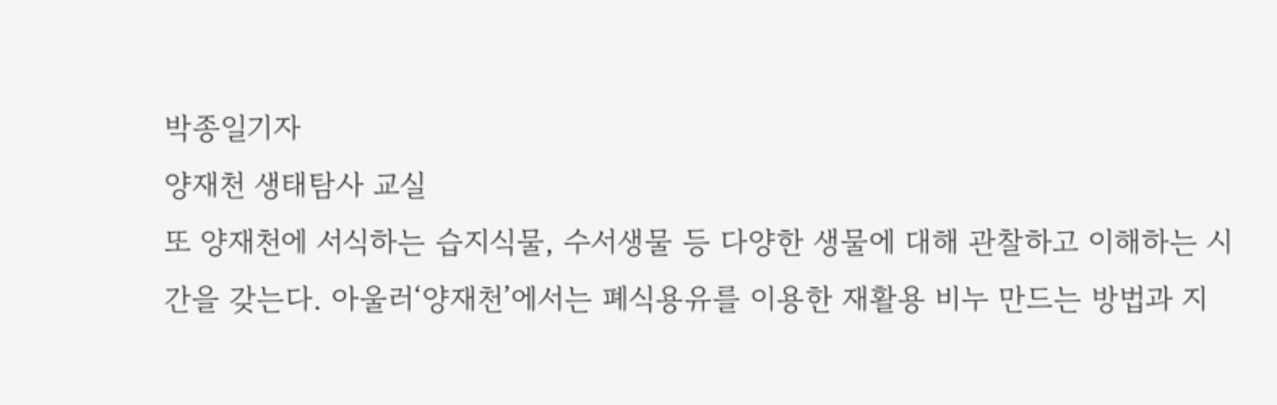박종일기자
양재천 생태탐사 교실
또 양재천에 서식하는 습지식물, 수서생물 등 다양한 생물에 대해 관찰하고 이해하는 시간을 갖는다. 아울러‘양재천’에서는 폐식용유를 이용한 재활용 비누 만드는 방법과 지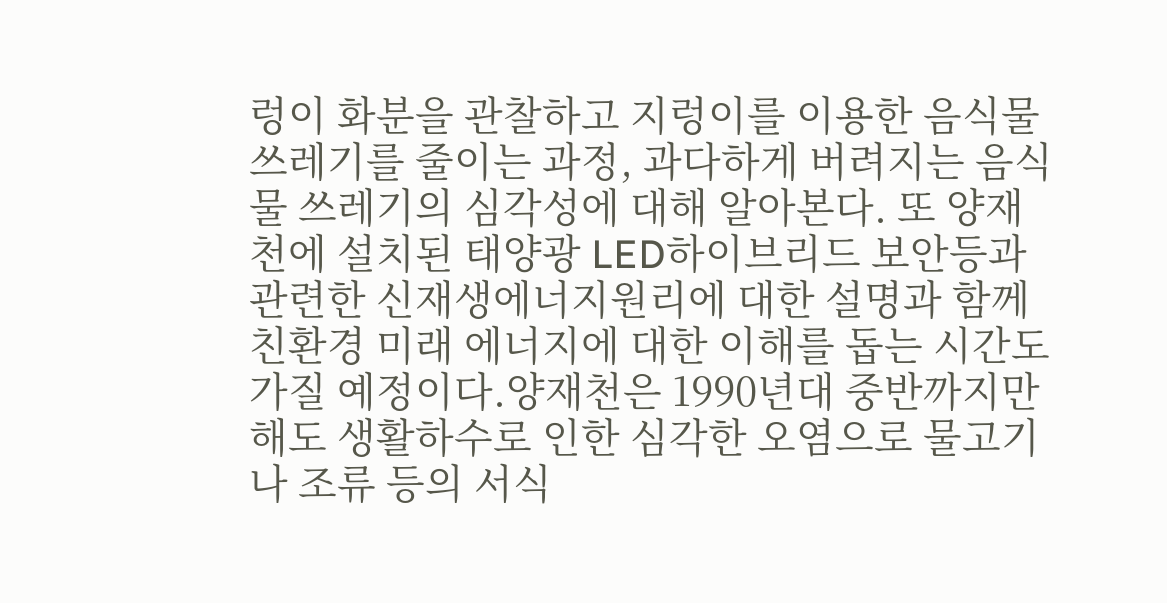렁이 화분을 관찰하고 지렁이를 이용한 음식물쓰레기를 줄이는 과정, 과다하게 버려지는 음식물 쓰레기의 심각성에 대해 알아본다. 또 양재천에 설치된 태양광 LED하이브리드 보안등과 관련한 신재생에너지원리에 대한 설명과 함께 친환경 미래 에너지에 대한 이해를 돕는 시간도 가질 예정이다.양재천은 1990년대 중반까지만 해도 생활하수로 인한 심각한 오염으로 물고기나 조류 등의 서식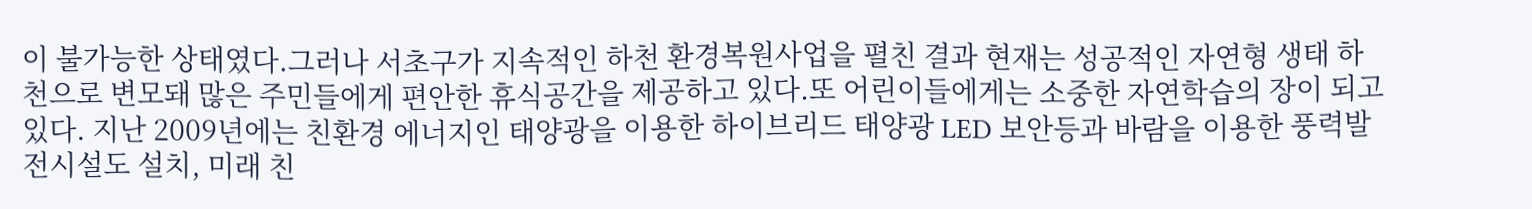이 불가능한 상태였다.그러나 서초구가 지속적인 하천 환경복원사업을 펼친 결과 현재는 성공적인 자연형 생태 하천으로 변모돼 많은 주민들에게 편안한 휴식공간을 제공하고 있다.또 어린이들에게는 소중한 자연학습의 장이 되고 있다. 지난 2009년에는 친환경 에너지인 태양광을 이용한 하이브리드 태양광 LED 보안등과 바람을 이용한 풍력발전시설도 설치, 미래 친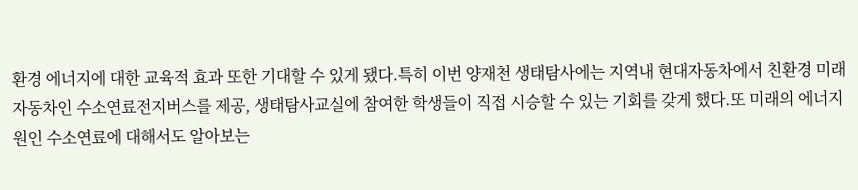환경 에너지에 대한 교육적 효과 또한 기대할 수 있게 됐다.특히 이번 양재천 생태탐사에는 지역내 현대자동차에서 친환경 미래자동차인 수소연료전지버스를 제공, 생태탐사교실에 참여한 학생들이 직접 시승할 수 있는 기회를 갖게 했다.또 미래의 에너지원인 수소연료에 대해서도 알아보는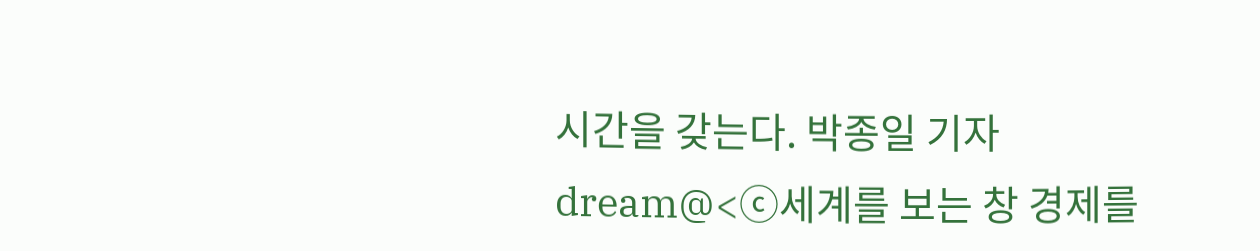시간을 갖는다. 박종일 기자 dream@<ⓒ세계를 보는 창 경제를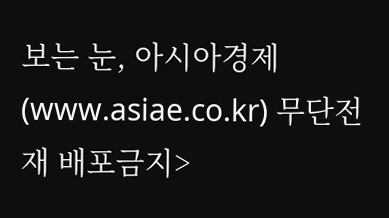보는 눈, 아시아경제(www.asiae.co.kr) 무단전재 배포금지>